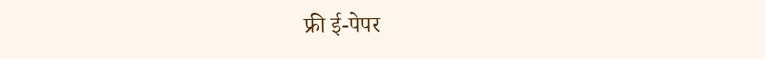फ्री ई-पेपर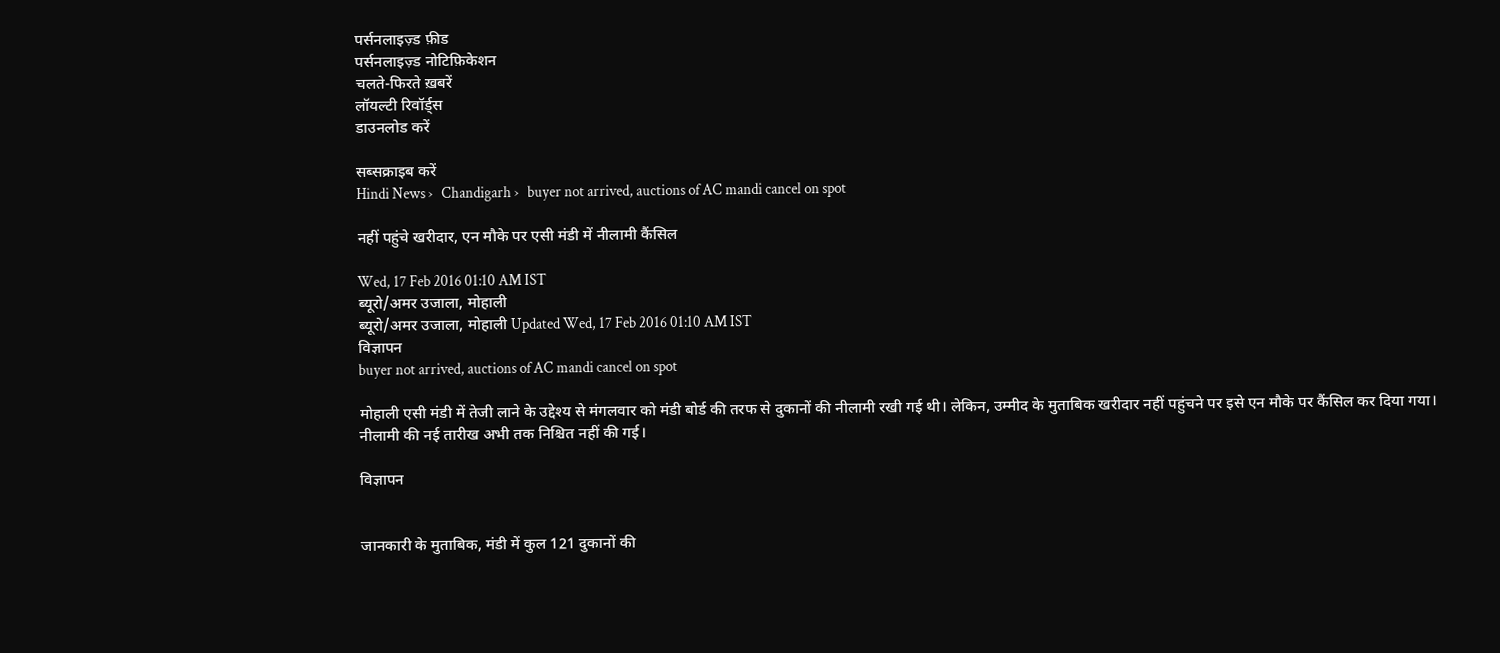पर्सनलाइज़्ड फ़ीड
पर्सनलाइज़्ड नोटिफ़िकेशन
चलते-फिरते ख़बरें
लॉयल्टी रिवॉर्ड्स
डाउनलोड करें

सब्सक्राइब करें
Hindi News ›   Chandigarh ›   buyer not arrived, auctions of AC mandi cancel on spot

नहीं पहुंचे खरीदार, एन मौके पर एसी मंडी में नीलामी कैंसिल

Wed, 17 Feb 2016 01:10 AM IST
ब्यूरो/अमर उजाला, मोहाली
ब्यूरो/अमर उजाला, मोहाली Updated Wed, 17 Feb 2016 01:10 AM IST
विज्ञापन
buyer not arrived, auctions of AC mandi cancel on spot

मोहाली एसी मंडी में तेजी लाने के उद्देश्य से मंगलवार को मंडी बोर्ड की तरफ से दुकानों की नीलामी रखी गई थी। लेकिन, उम्मीद के मुताबिक खरीदार नहीं पहुंचने पर इसे एन मौके पर कैंसिल कर दिया गया। नीलामी की नई तारीख अभी तक निश्चित नहीं की गई।

विज्ञापन


जानकारी के मुताबिक, मंडी में कुल 121 दुकानों की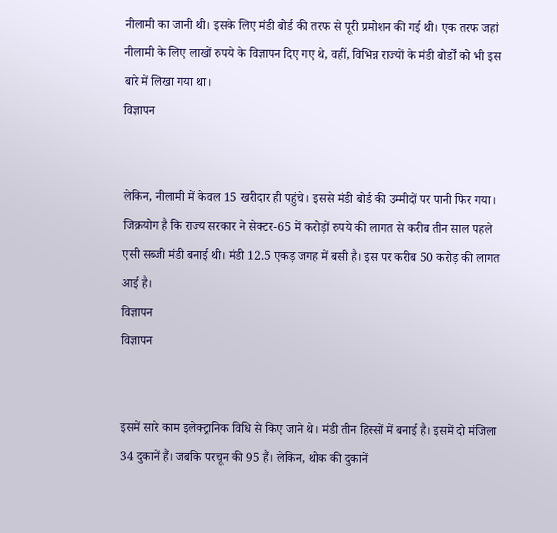नीलामी का जानी थी। इसके लिए मंडी बोर्ड की तरफ से पूरी प्रमोशन की गई थी। एक तरफ जहां नीलामी के लिए लाखों रुपये के विज्ञापन दिए गए थे, वहीं, विभिन्न राज्यों के मंडी बोर्डों को भी इस बारे में लिखा गया था।
विज्ञापन


लेकिन, नीलामी में केवल 15 खरीदार ही पहुंचे। इससे मंडी बोर्ड की उम्मीदों पर पानी फिर गया। जिक्रयोग है कि राज्य सरकार ने सेक्टर-65 में करोड़ों रुपये की लागत से करीब तीन साल पहले एसी सब्जी मंडी बनाई थी। मंडी 12.5 एकड़ जगह में बसी है। इस पर करीब 50 करोड़ की लागत आई है।
विज्ञापन
विज्ञापन


इसमें सारे काम इलेक्ट्रानिक विधि से किए जाने थे। मंडी तीन हिस्सों में बनाई है। इसमें दो मंजिला 34 दुकानें हैं। जबकि परचून की 95 हैं। लेकिन, थोक की दुकानें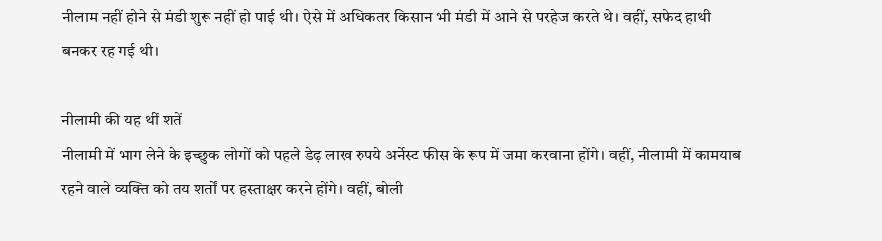नीलाम नहीं होने से मंडी शुरू नहीं हो पाई थी। ऐसे में अधिकतर किसान भी मंडी में आने से परहेज करते थे। वहीं, सफेद हाथी बनकर रह गई थी।

नीलामी की यह थीं शतें
नीलामी में भाग लेने के इच्छुक लोगों को पहले डेढ़ लाख रुपये अर्नेस्ट फीस के रूप में जमा करवाना होंगे। वहीं, नीलामी में कामयाब रहने वाले व्यक्ति को तय शर्तों पर हस्ताक्षर करने होंगे। वहीं, बोली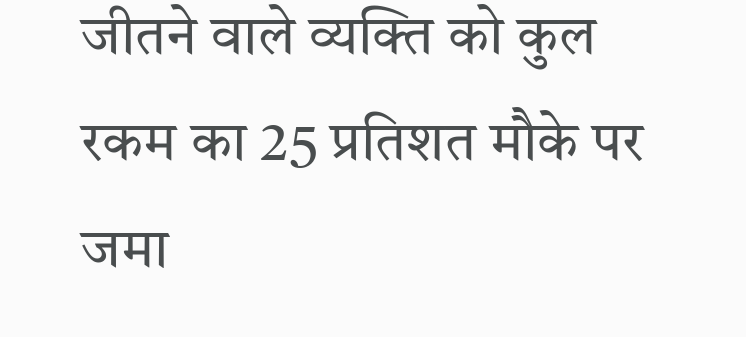जीतने वाले व्यक्ति को कुल रकम का 25 प्रतिशत मौके पर जमा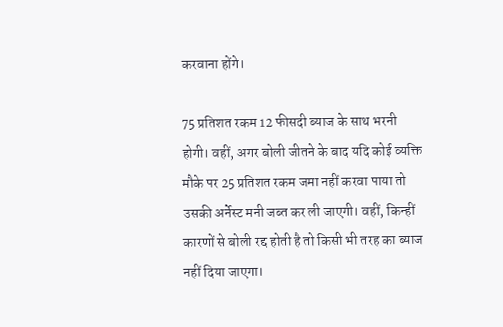करवाना होंगे।

75 प्रतिशत रकम 12 फीसदी ब्याज के साथ भरनी होगी। वहीं, अगर बोली जीतने के बाद यदि कोई व्यक्ति मौके पर 25 प्रतिशत रकम जमा नहीं करवा पाया तो उसकी अर्नेस्ट मनी जब्त कर ली जाएगी। वहीं, किन्हीं कारणों से बोली रद्द होती है तो किसी भी तरह का ब्याज नहीं दिया जाएगा।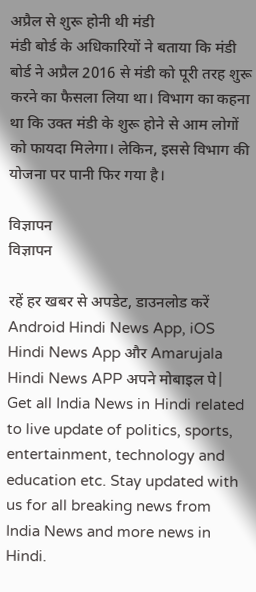अप्रैल से शुरू होनी थी मंडी
मंडी बोर्ड के अधिकारियों ने बताया कि मंडी बोर्ड ने अप्रैल 2016 से मंडी को पूरी तरह शुरू करने का फैसला लिया था। विभाग का कहना था कि उक्त मंडी के शुरू होने से आम लोगों को फायदा मिलेगा। लेकिन, इससे विभाग की योजना पर पानी फिर गया है।

विज्ञापन
विज्ञापन

रहें हर खबर से अपडेट, डाउनलोड करें Android Hindi News App, iOS Hindi News App और Amarujala Hindi News APP अपने मोबाइल पे|
Get all India News in Hindi related to live update of politics, sports, entertainment, technology and education etc. Stay updated with us for all breaking news from India News and more news in Hindi.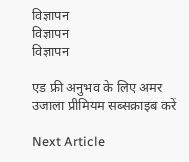विज्ञापन
विज्ञापन
विज्ञापन

एड फ्री अनुभव के लिए अमर उजाला प्रीमियम सब्सक्राइब करें

Next Article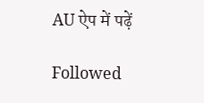AU ऐप में पढ़ें

Followed